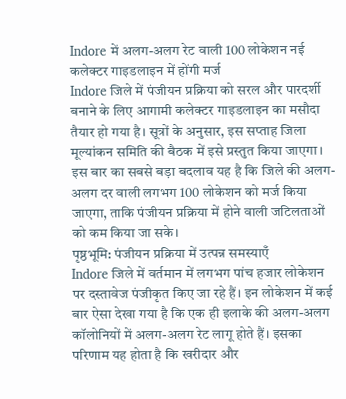Indore में अलग-अलग रेट वाली 100 लोकेशन नई कलेक्टर गाइडलाइन में होंगी मर्ज
Indore जिले में पंजीयन प्रक्रिया को सरल और पारदर्शी बनाने के लिए आगामी कलेक्टर गाइडलाइन का मसौदा तैयार हो गया है। सूत्रों के अनुसार, इस सप्ताह जिला मूल्यांकन समिति की बैठक में इसे प्रस्तुत किया जाएगा। इस बार का सबसे बड़ा बदलाव यह है कि जिले की अलग-अलग दर वाली लगभग 100 लोकेशन को मर्ज किया जाएगा, ताकि पंजीयन प्रक्रिया में होने वाली जटिलताओं को कम किया जा सके।
पृष्ठभूमि: पंजीयन प्रक्रिया में उत्पन्न समस्याएँ
Indore जिले में वर्तमान में लगभग पांच हजार लोकेशन पर दस्तावेज पंजीकृत किए जा रहे हैं। इन लोकेशन में कई बार ऐसा देखा गया है कि एक ही इलाके की अलग-अलग कॉलोनियों में अलग-अलग रेट लागू होते हैं। इसका परिणाम यह होता है कि खरीदार और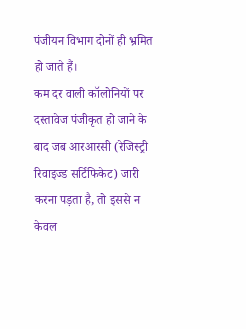पंजीयन विभाग दोनों ही भ्रमित हो जाते हैं।
कम दर वाली कॉलोनियों पर दस्तावेज पंजीकृत हो जाने के बाद जब आरआरसी (रेजिस्ट्री रिवाइज्ड सर्टिफिकेट) जारी करना पड़ता है, तो इससे न केवल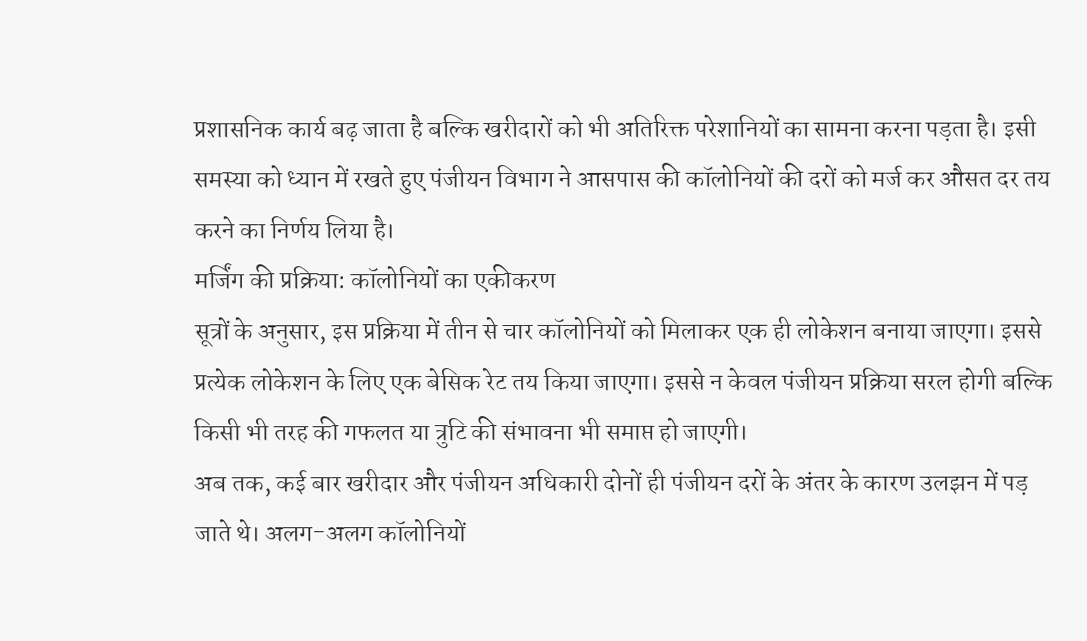प्रशासनिक कार्य बढ़ जाता है बल्कि खरीदारों को भी अतिरिक्त परेशानियों का सामना करना पड़ता है। इसी समस्या को ध्यान में रखते हुए पंजीयन विभाग ने आसपास की कॉलोनियों की दरों को मर्ज कर औसत दर तय करने का निर्णय लिया है।
मर्जिंग की प्रक्रिया: कॉलोनियों का एकीकरण
सूत्रों के अनुसार, इस प्रक्रिया में तीन से चार कॉलोनियों को मिलाकर एक ही लोकेशन बनाया जाएगा। इससे प्रत्येक लोकेशन के लिए एक बेसिक रेट तय किया जाएगा। इससे न केवल पंजीयन प्रक्रिया सरल होगी बल्कि किसी भी तरह की गफलत या त्रुटि की संभावना भी समाप्त हो जाएगी।
अब तक, कई बार खरीदार और पंजीयन अधिकारी दोनों ही पंजीयन दरों के अंतर के कारण उलझन में पड़ जाते थे। अलग-अलग कॉलोनियों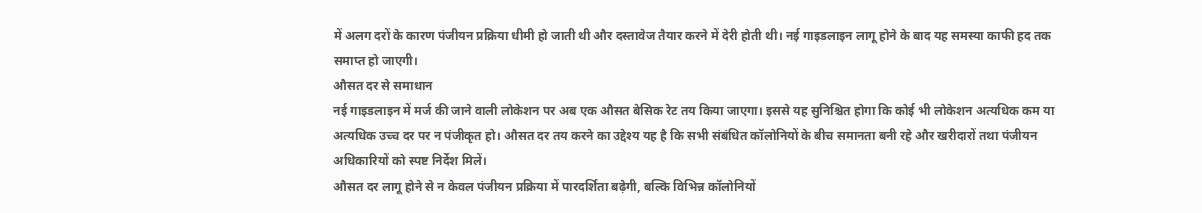में अलग दरों के कारण पंजीयन प्रक्रिया धीमी हो जाती थी और दस्तावेज तैयार करने में देरी होती थी। नई गाइडलाइन लागू होने के बाद यह समस्या काफी हद तक समाप्त हो जाएगी।
औसत दर से समाधान
नई गाइडलाइन में मर्ज की जाने वाली लोकेशन पर अब एक औसत बेसिक रेट तय किया जाएगा। इससे यह सुनिश्चित होगा कि कोई भी लोकेशन अत्यधिक कम या अत्यधिक उच्च दर पर न पंजीकृत हो। औसत दर तय करने का उद्देश्य यह है कि सभी संबंधित कॉलोनियों के बीच समानता बनी रहे और खरीदारों तथा पंजीयन अधिकारियों को स्पष्ट निर्देश मिलें।
औसत दर लागू होने से न केवल पंजीयन प्रक्रिया में पारदर्शिता बढ़ेगी, बल्कि विभिन्न कॉलोनियों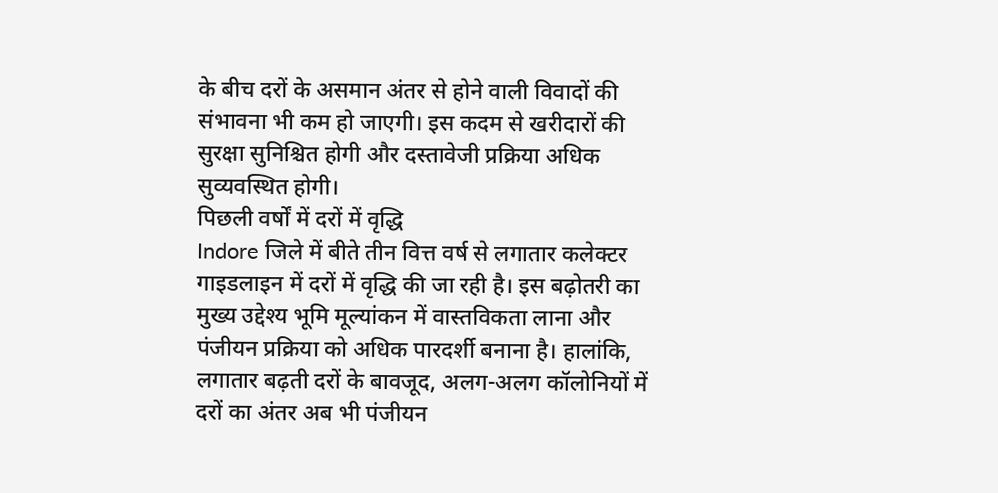के बीच दरों के असमान अंतर से होने वाली विवादों की संभावना भी कम हो जाएगी। इस कदम से खरीदारों की सुरक्षा सुनिश्चित होगी और दस्तावेजी प्रक्रिया अधिक सुव्यवस्थित होगी।
पिछली वर्षों में दरों में वृद्धि
Indore जिले में बीते तीन वित्त वर्ष से लगातार कलेक्टर गाइडलाइन में दरों में वृद्धि की जा रही है। इस बढ़ोतरी का मुख्य उद्देश्य भूमि मूल्यांकन में वास्तविकता लाना और पंजीयन प्रक्रिया को अधिक पारदर्शी बनाना है। हालांकि, लगातार बढ़ती दरों के बावजूद, अलग-अलग कॉलोनियों में दरों का अंतर अब भी पंजीयन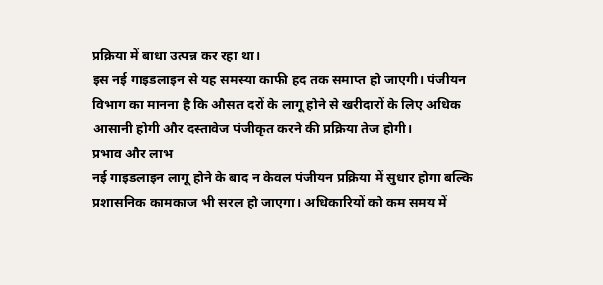प्रक्रिया में बाधा उत्पन्न कर रहा था।
इस नई गाइडलाइन से यह समस्या काफी हद तक समाप्त हो जाएगी। पंजीयन विभाग का मानना है कि औसत दरों के लागू होने से खरीदारों के लिए अधिक आसानी होगी और दस्तावेज पंजीकृत करने की प्रक्रिया तेज होगी।
प्रभाव और लाभ
नई गाइडलाइन लागू होने के बाद न केवल पंजीयन प्रक्रिया में सुधार होगा बल्कि प्रशासनिक कामकाज भी सरल हो जाएगा। अधिकारियों को कम समय में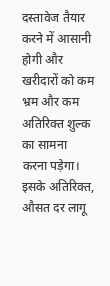दस्तावेज तैयार करने में आसानी होगी और खरीदारों को कम भ्रम और कम अतिरिक्त शुल्क का सामना करना पड़ेगा।
इसके अतिरिक्त, औसत दर लागू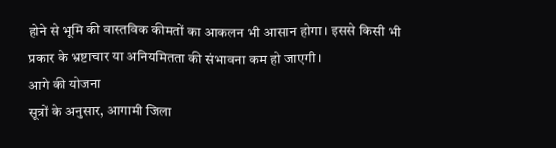होने से भूमि की वास्तविक कीमतों का आकलन भी आसान होगा। इससे किसी भी प्रकार के भ्रष्टाचार या अनियमितता की संभावना कम हो जाएगी।
आगे की योजना
सूत्रों के अनुसार, आगामी जिला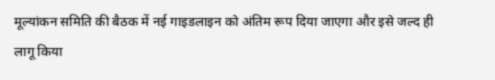मूल्यांकन समिति की बैठक में नई गाइडलाइन को अंतिम रूप दिया जाएगा और इसे जल्द ही लागू किया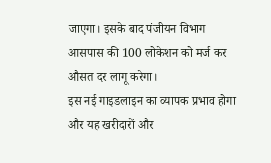जाएगा। इसके बाद पंजीयन विभाग आसपास की 100 लोकेशन को मर्ज कर औसत दर लागू करेगा।
इस नई गाइडलाइन का व्यापक प्रभाव होगा और यह खरीदारों और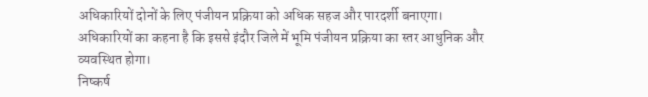अधिकारियों दोनों के लिए पंजीयन प्रक्रिया को अधिक सहज और पारदर्शी बनाएगा। अधिकारियों का कहना है कि इससे इंदौर जिले में भूमि पंजीयन प्रक्रिया का स्तर आधुनिक और व्यवस्थित होगा।
निष्कर्ष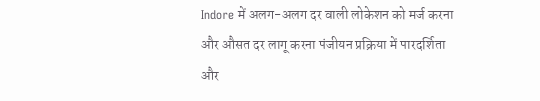Indore में अलग-अलग दर वाली लोकेशन को मर्ज करना और औसत दर लागू करना पंजीयन प्रक्रिया में पारदर्शिता और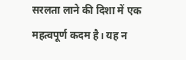सरलता लाने की दिशा में एक महत्वपूर्ण कदम है। यह न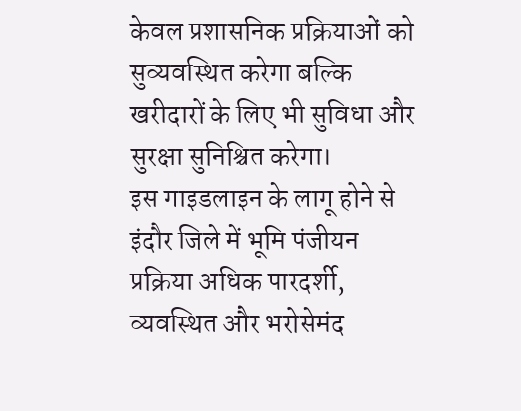केवल प्रशासनिक प्रक्रियाओं को सुव्यवस्थित करेगा बल्कि खरीदारों के लिए भी सुविधा और सुरक्षा सुनिश्चित करेगा।
इस गाइडलाइन के लागू होने से इंदौर जिले में भूमि पंजीयन प्रक्रिया अधिक पारदर्शी, व्यवस्थित और भरोसेमंद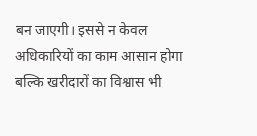बन जाएगी। इससे न केवल अधिकारियों का काम आसान होगा बल्कि खरीदारों का विश्वास भी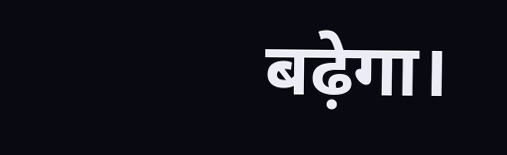बढ़ेगा।